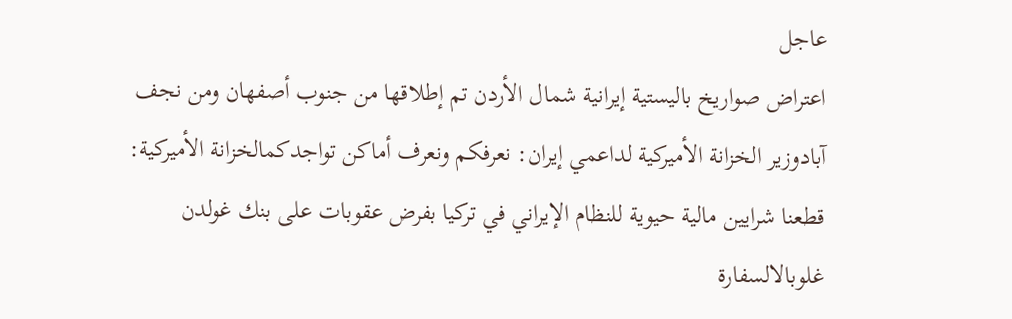عاجل
اعتراض صواريخ باليستية إيرانية شمال الأردن تم إطلاقها من جنوب أصفهان ومن نجف آبادوزير الخزانة الأميركية لداعمي إيران: نعرفكم ونعرف أماكن تواجدكمالخزانة الأميركية: قطعنا شرايين مالية حيوية للنظام الإيراني في تركيا بفرض عقوبات على بنك غولدن غلوبالالسفارة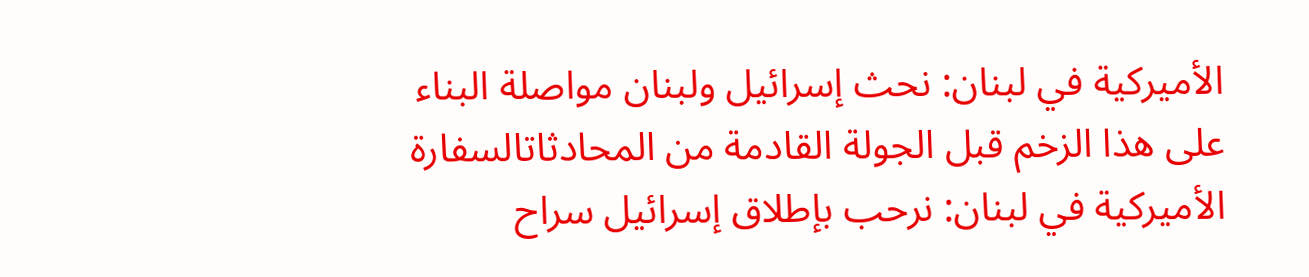الأميركية في لبنان: نحث إسرائيل ولبنان مواصلة البناء على هذا الزخم قبل الجولة القادمة من المحادثاتالسفارة الأميركية في لبنان: نرحب بإطلاق إسرائيل سراح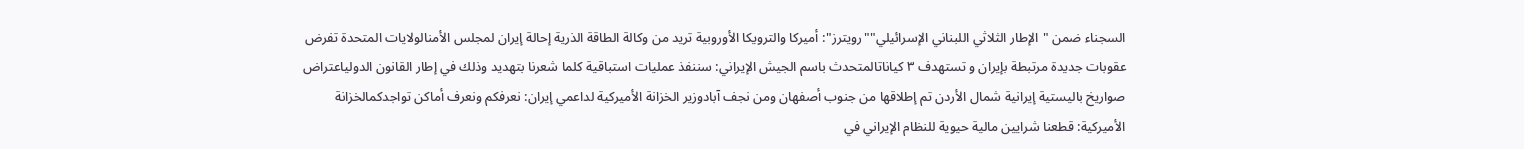السجناء ضمن "الإطار الثلاثي اللبناني الإسرائيلي""رويترز": أميركا والترويكا الأوروبية تريد من وكالة الطاقة الذرية إحالة إيران لمجلس الأمنالولايات المتحدة تفرض عقوبات جديدة مرتبطة بإيران و تستهدف ٣ كياناتالمتحدث باسم الجيش الإيراني: سننفذ عمليات استباقية كلما شعرنا بتهديد وذلك في إطار القانون الدولياعتراض صواريخ باليستية إيرانية شمال الأردن تم إطلاقها من جنوب أصفهان ومن نجف آبادوزير الخزانة الأميركية لداعمي إيران: نعرفكم ونعرف أماكن تواجدكمالخزانة الأميركية: قطعنا شرايين مالية حيوية للنظام الإيراني في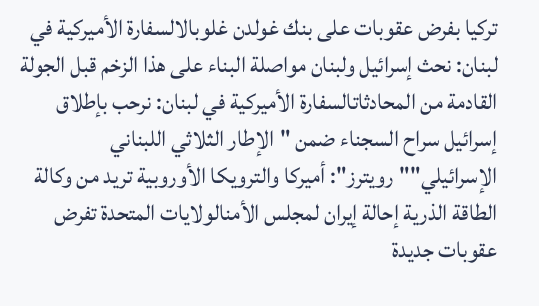تركيا بفرض عقوبات على بنك غولدن غلوبالالسفارة الأميركية في لبنان: نحث إسرائيل ولبنان مواصلة البناء على هذا الزخم قبل الجولة القادمة من المحادثاتالسفارة الأميركية في لبنان: نرحب بإطلاق إسرائيل سراح السجناء ضمن "الإطار الثلاثي اللبناني الإسرائيلي""رويترز": أميركا والترويكا الأوروبية تريد من وكالة الطاقة الذرية إحالة إيران لمجلس الأمنالولايات المتحدة تفرض عقوبات جديدة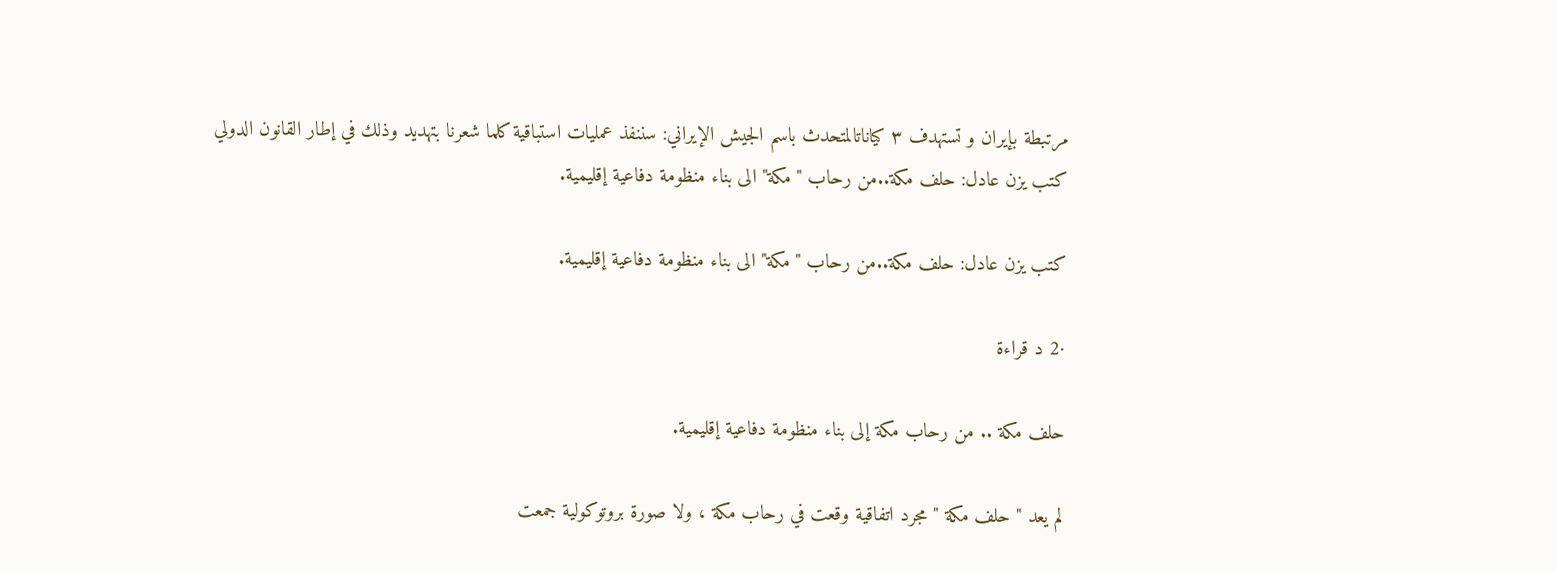مرتبطة بإيران و تستهدف ٣ كياناتالمتحدث باسم الجيش الإيراني: سننفذ عمليات استباقية كلما شعرنا بتهديد وذلك في إطار القانون الدولي
كتب يزن عادل: حلف مكة..من رحاب "مكة" الى بناء منظومة دفاعية إقليمية.

كتب يزن عادل: حلف مكة..من رحاب "مكة" الى بناء منظومة دفاعية إقليمية.

·2 د قراءة

حلف مكة .. من رحاب مكة إلى بناء منظومة دفاعية إقليمية.

لم يعد " حلف مكة " مجرد اتفاقية وقعت في رحاب مكة ، ولا صورة بروتوكولية جمعت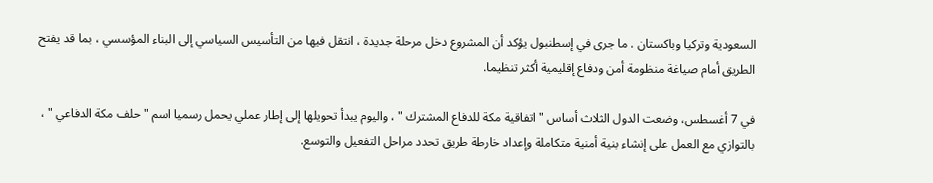السعودية وتركيا وباكستان . ما جرى في إسطنبول يؤكد أن المشروع دخل مرحلة جديدة ، انتقل فيها من التأسيس السياسي إلى البناء المؤسسي ، بما قد يفتح الطريق أمام صياغة منظومة أمن ودفاع إقليمية أكثر تنظيما.

في 7 أغسطس، وضعت الدول الثلاث أساس " اتفاقية مكة للدفاع المشترك " ، واليوم يبدأ تحويلها إلى إطار عملي يحمل رسميا اسم " حلف مكة الدفاعي " ، بالتوازي مع العمل على إنشاء بنية أمنية متكاملة وإعداد خارطة طريق تحدد مراحل التفعيل والتوسع.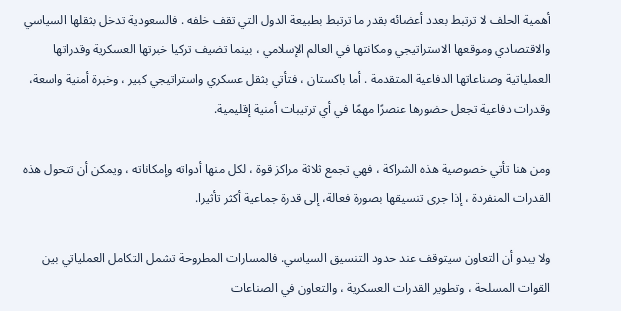أهمية الحلف لا ترتبط بعدد أعضائه بقدر ما ترتبط بطبيعة الدول التي تقف خلفه . فالسعودية تدخل بثقلها السياسي والاقتصادي وموقعها الاستراتيجي ومكانتها في العالم الإسلامي ، بينما تضيف تركيا خبرتها العسكرية وقدراتها العملياتية وصناعاتها الدفاعية المتقدمة . أما باكستان ، فتأتي بثقل عسكري واستراتيجي كبير ، وخبرة أمنية واسعة، وقدرات دفاعية تجعل حضورها عنصرًا مهمًا في أي ترتيبات أمنية إقليمية.

ومن هنا تأتي خصوصية هذه الشراكة ، فهي تجمع ثلاثة مراكز قوة ، لكل منها أدواته وإمكاناته ، ويمكن أن تتحول هذه القدرات المنفردة ، إذا جرى تنسيقها بصورة فعالة، إلى قدرة جماعية أكثر تأثيرا.

ولا يبدو أن التعاون سيتوقف عند حدود التنسيق السياسي. فالمسارات المطروحة تشمل التكامل العملياتي بين القوات المسلحة ، وتطوير القدرات العسكرية ، والتعاون في الصناعات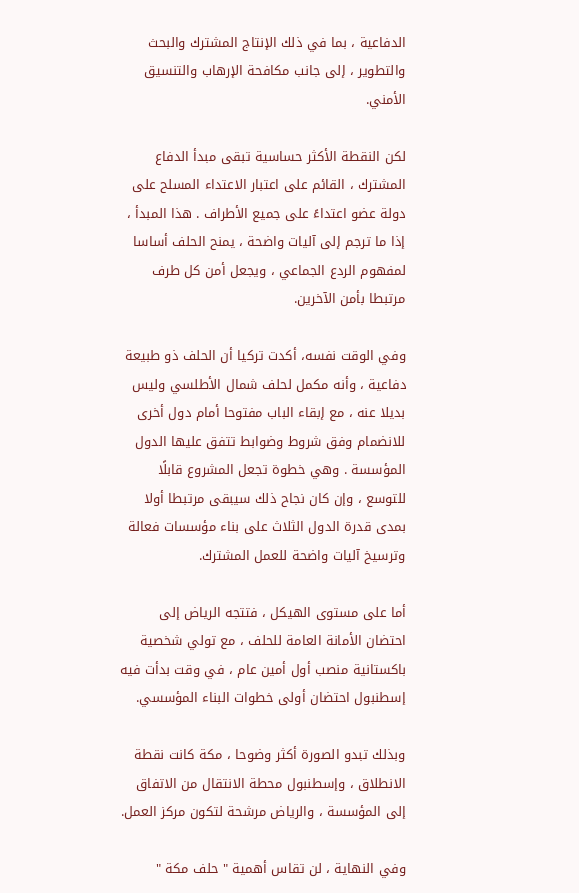الدفاعية ، بما في ذلك الإنتاج المشترك والبحث والتطوير ، إلى جانب مكافحة الإرهاب والتنسيق الأمني.

لكن النقطة الأكثر حساسية تبقى مبدأ الدفاع المشترك ، القائم على اعتبار الاعتداء المسلح على دولة عضو اعتداءً على جميع الأطراف . هذا المبدأ ، إذا ما ترجم إلى آليات واضحة ، يمنح الحلف أساسا لمفهوم الردع الجماعي ، ويجعل أمن كل طرف مرتبطا بأمن الآخرين.

وفي الوقت نفسه، أكدت تركيا أن الحلف ذو طبيعة دفاعية ، وأنه مكمل لحلف شمال الأطلسي وليس بديلا عنه ، مع إبقاء الباب مفتوحا أمام دول أخرى للانضمام وفق شروط وضوابط تتفق عليها الدول المؤسسة . وهي خطوة تجعل المشروع قابلًا للتوسع ، وإن كان نجاح ذلك سيبقى مرتبطا أولا بمدى قدرة الدول الثلاث على بناء مؤسسات فعالة وترسيخ آليات واضحة للعمل المشترك.

أما على مستوى الهيكل ، فتتجه الرياض إلى احتضان الأمانة العامة للحلف ، مع تولي شخصية باكستانية منصب أول أمين عام ، في وقت بدأت فيه إسطنبول احتضان أولى خطوات البناء المؤسسي.

وبذلك تبدو الصورة أكثر وضوحا ، مكة كانت نقطة الانطلاق ، وإسطنبول محطة الانتقال من الاتفاق إلى المؤسسة ، والرياض مرشحة لتكون مركز العمل.

وفي النهاية ، لن تقاس أهمية " حلف مكة "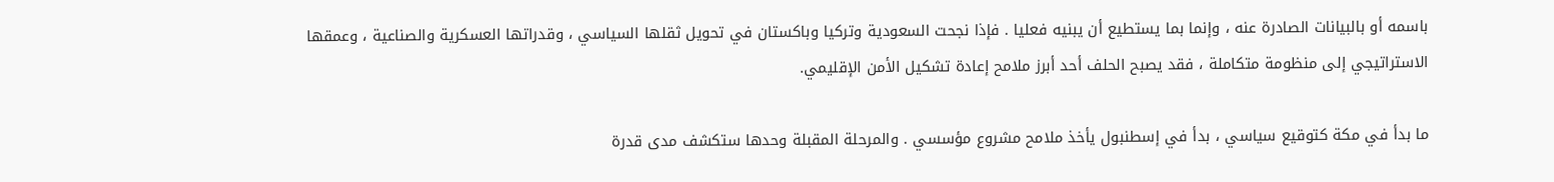باسمه أو بالبيانات الصادرة عنه ، وإنما بما يستطيع أن يبنيه فعليا . فإذا نجحت السعودية وتركيا وباكستان في تحويل ثقلها السياسي ، وقدراتها العسكرية والصناعية ، وعمقها الاستراتيجي إلى منظومة متكاملة ، فقد يصبح الحلف أحد أبرز ملامح إعادة تشكيل الأمن الإقليمي.

ما بدأ في مكة كتوقيع سياسي ، بدأ في إسطنبول يأخذ ملامح مشروع مؤسسي . والمرحلة المقبلة وحدها ستكشف مدى قدرة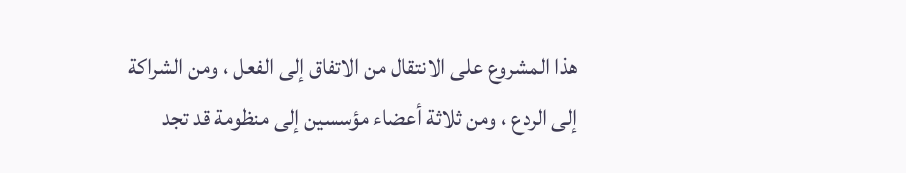هذا المشروع على الانتقال من الاتفاق إلى الفعل ، ومن الشراكة إلى الردع ، ومن ثلاثة أعضاء مؤسسين إلى منظومة قد تجد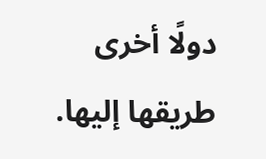دولًا أخرى طريقها إليها.